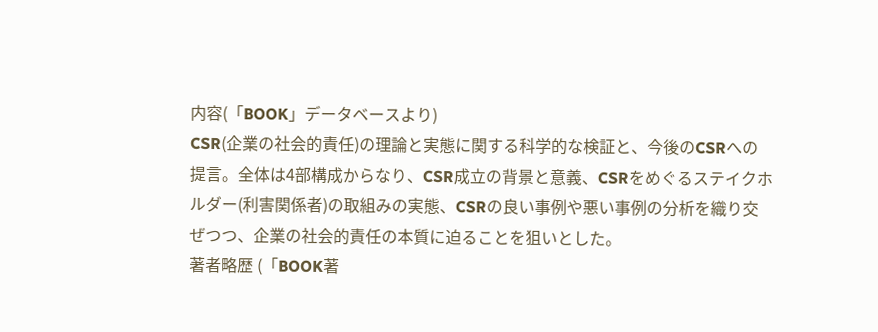内容(「BOOK」データベースより)
CSR(企業の社会的責任)の理論と実態に関する科学的な検証と、今後のCSRへの提言。全体は4部構成からなり、CSR成立の背景と意義、CSRをめぐるステイクホルダー(利害関係者)の取組みの実態、CSRの良い事例や悪い事例の分析を織り交ぜつつ、企業の社会的責任の本質に迫ることを狙いとした。
著者略歴 (「BOOK著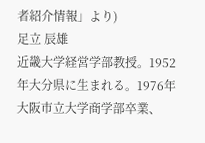者紹介情報」より)
足立 辰雄
近畿大学経営学部教授。1952年大分県に生まれる。1976年大阪市立大学商学部卒業、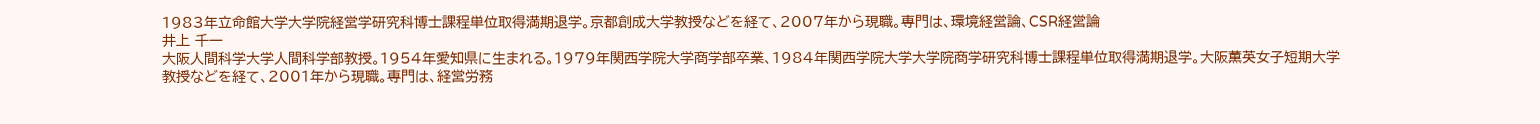1983年立命館大学大学院経営学研究科博士課程単位取得満期退学。京都創成大学教授などを経て、2007年から現職。専門は、環境経営論、CSR経営論
井上 千一
大阪人間科学大学人間科学部教授。1954年愛知県に生まれる。1979年関西学院大学商学部卒業、1984年関西学院大学大学院商学研究科博士課程単位取得満期退学。大阪薫英女子短期大学教授などを経て、2001年から現職。専門は、経営労務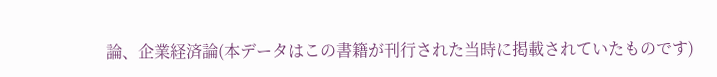論、企業経済論(本データはこの書籍が刊行された当時に掲載されていたものです)